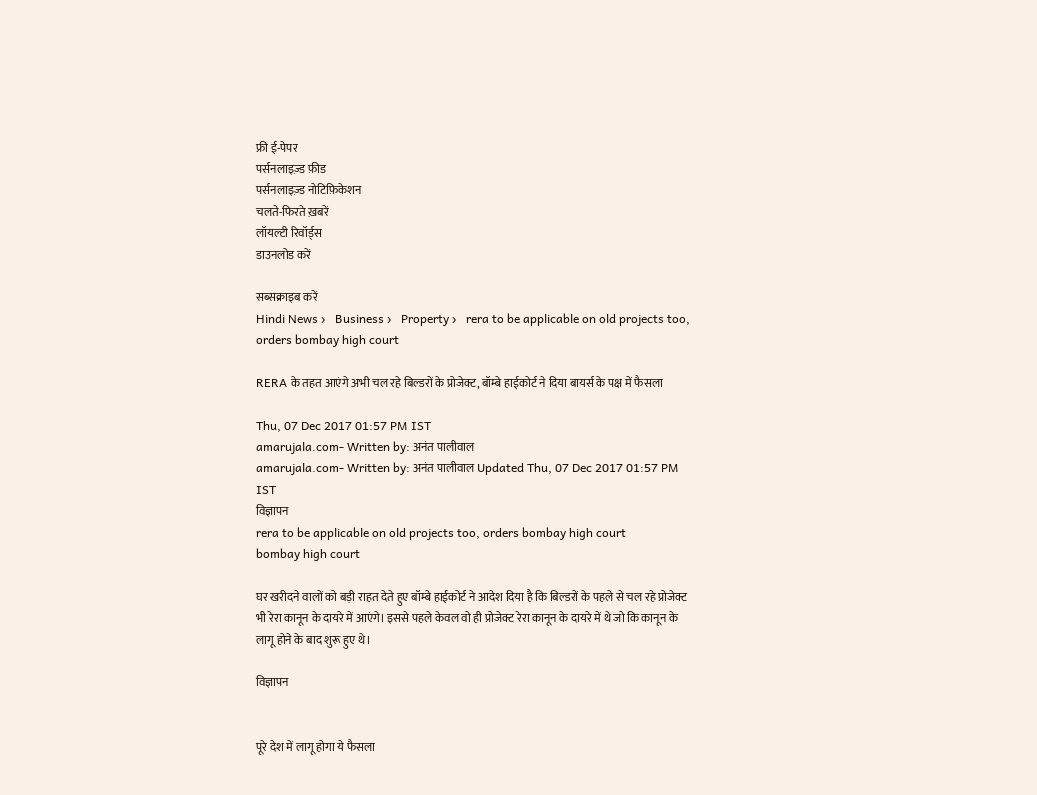फ्री ई-पेपर
पर्सनलाइज़्ड फ़ीड
पर्सनलाइज़्ड नोटिफ़िकेशन
चलते-फिरते ख़बरें
लॉयल्टी रिवॉर्ड्स
डाउनलोड करें

सब्सक्राइब करें
Hindi News ›   Business ›   Property ›   rera to be applicable on old projects too, orders bombay high court

RERA के तहत आएंगे अभी चल रहे बिल्डरों के प्रोजेक्ट, बॉम्बे हाईकोर्ट ने दिया बायर्स के पक्ष में फैसला

Thu, 07 Dec 2017 01:57 PM IST
amarujala.com- Written by: अनंत पालीवाल
amarujala.com- Written by: अनंत पालीवाल Updated Thu, 07 Dec 2017 01:57 PM IST
विज्ञापन
rera to be applicable on old projects too, orders bombay high court
bombay high court

घर खरीदने वालों को बड़ी राहत देते हुए बॉम्बे हाईकोर्ट ने आदेश दिया है कि बिल्डरों के पहले से चल रहे प्रोजेक्ट भी रेरा कानून के दायरे में आएंगे। इससे पहले केवल वो ही प्रोजेक्ट रेरा कानून के दायरे में थे जो कि कानून के लागू होने के बाद शुरू हुए थे।

विज्ञापन


पूरे देश में लागू होगा ये फैसला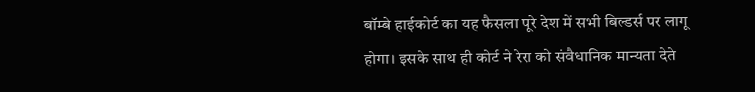बॉम्बे हाईकोर्ट का यह फैसला पूरे देश में सभी बिल्डर्स पर लागू होगा। इसके साथ ही कोर्ट ने रेरा को संवैधानिक मान्यता देते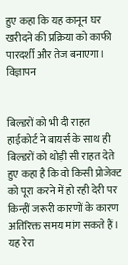हुए कहा कि यह कानून घर खरीदने की प्रक्रिया को काफी पारदर्शी और तेज बनाएगा।
विज्ञापन


बिल्डरों को भी दी राहत
हाईकोर्ट ने बायर्स के साथ ही बिल्डरों को थोड़ी सी राहत देते हुए कहा है कि वो किसी प्रोजेक्ट को पूरा करने में हो रही देरी पर किन्हीं जरूरी कारणों के कारण अतिरिक्त समय मांग सकते हैं। यह रेरा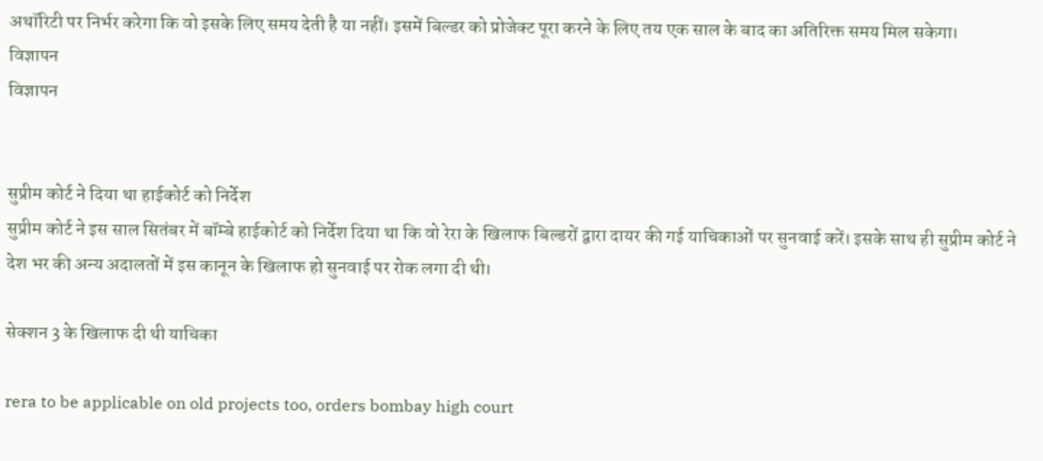अथॉरिटी पर निर्भर करेगा कि वो इसके लिए समय देती है या नहीं। इसमें बिल्डर को प्रोजेक्ट पूरा करने के लिए तय एक साल के बाद का अतिरिक्त समय मिल सकेगा।
विज्ञापन
विज्ञापन


सुप्रीम कोर्ट ने दिया था हाईकोर्ट को निर्देश
सुप्रीम कोर्ट ने इस साल सितंबर में बॉम्बे हाईकोर्ट को निर्देश दिया था कि वो रेरा के खिलाफ बिल्डरों द्वारा दायर की गई याचिकाओं पर सुनवाई करें। इसके साथ ही सुप्रीम कोर्ट ने देश भर की अन्य अदालतों में इस कानून के खिलाफ हो सुनवाई पर रोक लगा दी थी।

सेक्शन 3 के खिलाफ दी थी याचिका

rera to be applicable on old projects too, orders bombay high court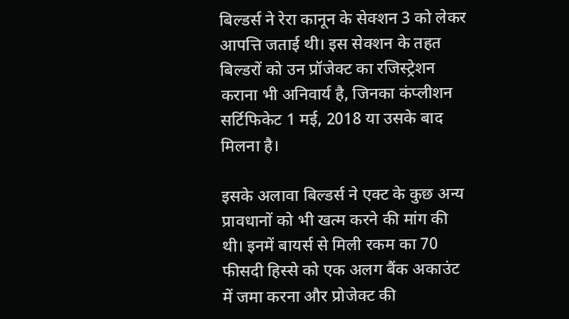बिल्डर्स ने रेरा कानून के सेक्शन 3 को लेकर आपत्ति जताई थी। इस सेक्शन के तहत बिल्डरों को उन प्रॉजेक्ट का रजिस्ट्रेशन कराना भी अनिवार्य है, जिनका कंप्लीशन सर्टिफिकेट 1 मई, 2018 या उसके बाद मिलना है।

इसके अलावा बिल्डर्स ने एक्ट के कुछ अन्य प्रावधानों को भी खत्म करने की मांग की थी। इनमें बायर्स से मिली रकम का 70 फीसदी हिस्से को एक अलग बैंक अकाउंट में जमा करना और प्रोजेक्ट की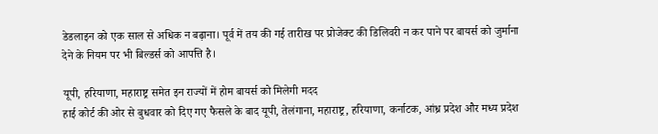डेडलाइन को एक साल से अधिक न बढ़ाना। पूर्व में तय की गई तारीख पर प्रोजेक्ट की डिलिवरी न कर पाने पर बायर्स को जुर्माना देने के नियम पर भी बिल्डर्स को आपत्ति है।

यूपी, हरियाणा, महाराष्ट्र समेत इन राज्यों में होम बायर्स को मिलेगी मदद
हाई कोर्ट की ओर से बुधवार को दिए गए फैसले के बाद यूपी, तेलंगाना, महाराष्ट्र, हरियाणा, कर्नाटक, आंध्र प्रदेश और मध्य प्रदेश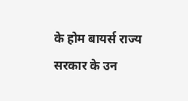के होम बायर्स राज्य सरकार के उन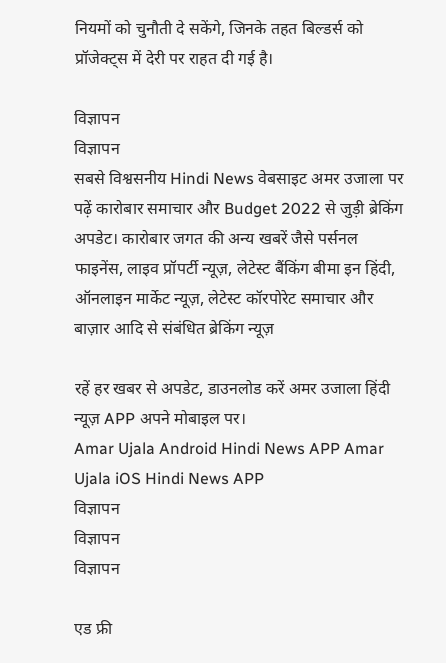नियमों को चुनौती दे सकेंगे, जिनके तहत बिल्डर्स को प्रॉजेक्ट्स में देरी पर राहत दी गई है।

विज्ञापन
विज्ञापन
सबसे विश्वसनीय Hindi News वेबसाइट अमर उजाला पर पढ़ें कारोबार समाचार और Budget 2022 से जुड़ी ब्रेकिंग अपडेट। कारोबार जगत की अन्य खबरें जैसे पर्सनल फाइनेंस, लाइव प्रॉपर्टी न्यूज़, लेटेस्ट बैंकिंग बीमा इन हिंदी, ऑनलाइन मार्केट न्यूज़, लेटेस्ट कॉरपोरेट समाचार और बाज़ार आदि से संबंधित ब्रेकिंग न्यूज़

रहें हर खबर से अपडेट, डाउनलोड करें अमर उजाला हिंदी न्यूज़ APP अपने मोबाइल पर।
Amar Ujala Android Hindi News APP Amar Ujala iOS Hindi News APP
विज्ञापन
विज्ञापन
विज्ञापन

एड फ्री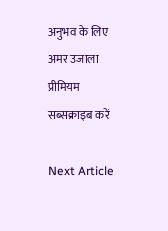अनुभव के लिए अमर उजाला प्रीमियम सब्सक्राइब करें

Next Article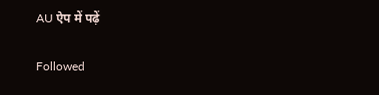AU ऐप में पढ़ें

Followed